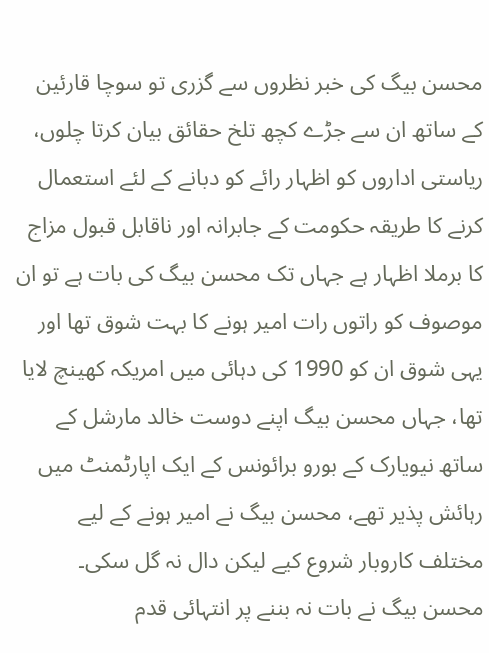محسن بیگ کی خبر نظروں سے گزری تو سوچا قارئین کے ساتھ ان سے جڑے کچھ تلخ حقائق بیان کرتا چلوں، ریاستی اداروں کو اظہار رائے کو دبانے کے لئے استعمال کرنے کا طریقہ حکومت کے جابرانہ اور ناقابل قبول مزاج کا برملا اظہار ہے جہاں تک محسن بیگ کی بات ہے تو ان موصوف کو راتوں رات امیر ہونے کا بہت شوق تھا اور یہی شوق ان کو 1990 کی دہائی میں امریکہ کھینچ لایا تھا، جہاں محسن بیگ اپنے دوست خالد مارشل کے ساتھ نیویارک کے بورو برائونس کے ایک اپارٹمنٹ میں رہائش پذیر تھے، محسن بیگ نے امیر ہونے کے لیے مختلف کاروبار شروع کیے لیکن دال نہ گل سکی۔ محسن بیگ نے بات نہ بننے پر انتہائی قدم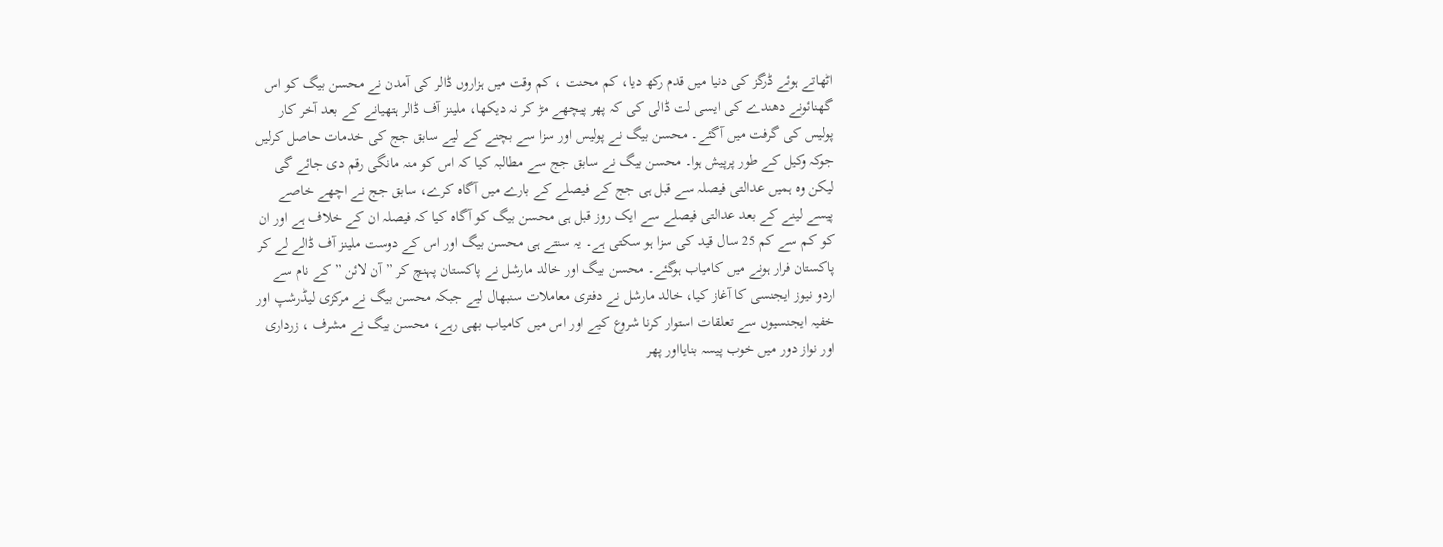اٹھاتے ہوئے ڈرگز کی دنیا میں قدم رکھ دیا، کم محنت ، کم وقت میں ہزاروں ڈالر کی آمدن نے محسن بیگ کو اس گھنائونے دھندے کی ایسی لت ڈالی کی کہ پھر پیچھے مڑ کر نہ دیکھا، ملینز آف ڈالر ہتھیانے کے بعد آخر کار پولیس کی گرفت میں آگئے۔ محسن بیگ نے پولیس اور سزا سے بچنے کے لیے سابق جج کی خدمات حاصل کرلیں جوکہ وکیل کے طور پرپیش ہوا۔ محسن بیگ نے سابق جج سے مطالبہ کیا کہ اس کو منہ مانگی رقم دی جائے گی لیکن وہ ہمیں عدالتی فیصلہ سے قبل ہی جج کے فیصلے کے بارے میں آگاہ کرے، سابق جج نے اچھے خاصے پیسے لینے کے بعد عدالتی فیصلے سے ایک روز قبل ہی محسن بیگ کو آگاہ کیا کہ فیصلہ ان کے خلاف ہے اور ان کو کم سے کم 25 سال قید کی سزا ہو سکتی ہے۔ یہ سنتے ہی محسن بیگ اور اس کے دوست ملینز آف ڈالے لے کر پاکستان فرار ہونے میں کامیاب ہوگئے۔ محسن بیگ اور خالد مارشل نے پاکستان پہنچ کر ”آن لائن ” کے نام سے اردو نیوز ایجنسی کا آغاز کیا، خالد مارشل نے دفتری معاملات سنبھال لیے جبکہ محسن بیگ نے مرکزی لیڈرشپ اور خفیہ ایجنسیوں سے تعلقات استوار کرنا شروع کیے اور اس میں کامیاب بھی رہے، محسن بیگ نے مشرف ، زرداری اور نواز دور میں خوب پیسہ بنایااور پھر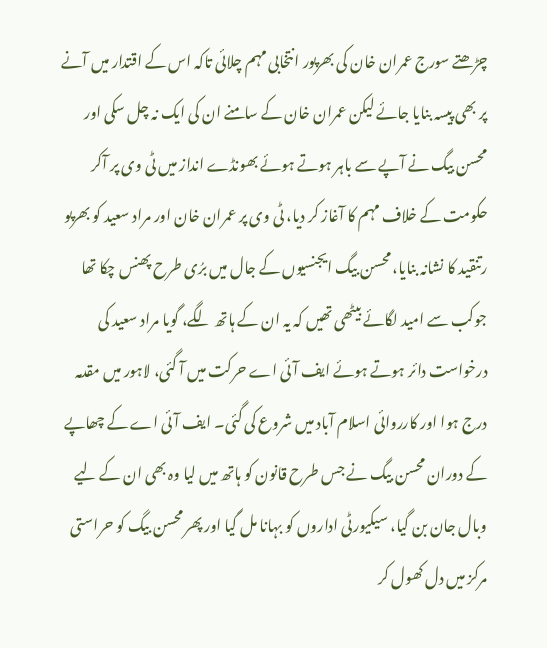چڑھتے سورج عمران خان کی بھرپور انتخابی مہم چلائی تاکہ اس کے اقتدار میں آنے پر بھی پیسہ بنایا جائے لیکن عمران خان کے سامنے ان کی ایک نہ چل سکی اور محسن بیگ نے آپے سے باہر ہوتے ہوئے بھونڈے انداز میں ٹی وی پر آکر حکومت کے خلاف مہم کا آغاز کر دیا، ٹی وی پر عمران خان اور مراد سعید کو بھرپو رتنقید کا نشانہ بنایا، محسن بیگ ایجنسیوں کے جال میں برُی طرح پھنس چکا تھا جوکب سے امید لگائے بیٹھی تھیں کہ یہ ان کے ہاتھ لگے، گویا مراد سعید کی درخواست دائر ہوتے ہوئے ایف آئی اے حرکت میں آ گئی، لاہور میں مقدمہ درج ہوا اور کارروائی اسلام آباد میں شروع کی گئی۔ ایف آئی اے کے چھاپے کے دوران محسن بیگ نے جس طرح قانون کو ہاتھ میں لیا وہ بھی ان کے لیے وبال جان بن گیا، سیکیورٹی اداروں کو بہانا مل گیا اور پھر محسن بیگ کو حراستی مرکز میں دل کھول کر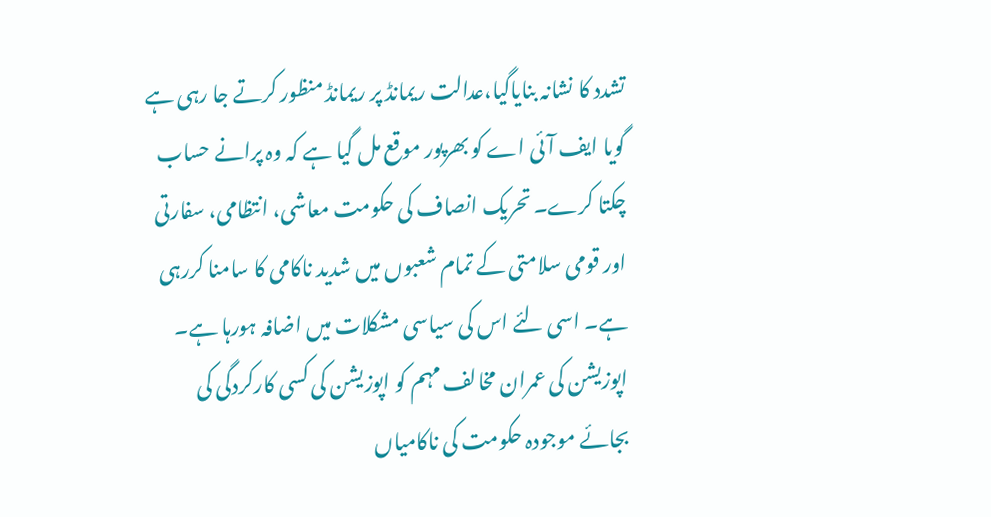تشدد کا نشانہ بنایاگیا،عدالت ریمانڈ پر ریمانڈ منظور کرتے جا رہی ہے گویا ایف آئی اے کو بھرپور موقع مل گیا ہے کہ وہ پرانے حساب چکتا کرے۔ تحریک انصاف کی حکومت معاشی، انتظامی، سفارتی اور قومی سلامتی کے تمام شعبوں میں شدید ناکامی کا سامنا کررہی ہے۔ اسی لئے اس کی سیاسی مشکلات میں اضافہ ہورہا ہے۔ اپوزیشن کی عمران مخالف مہم کو اپوزیشن کی کسی کارکردگی کی بجائے موجودہ حکومت کی ناکامیاں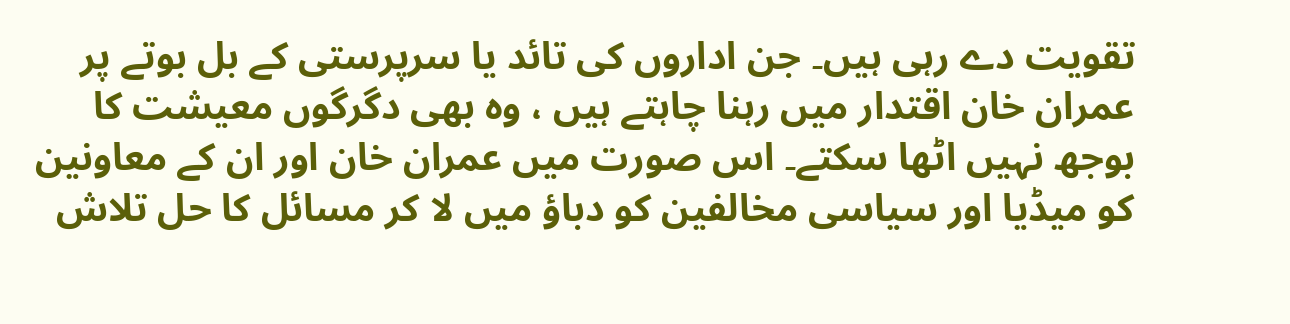تقویت دے رہی ہیں۔ جن اداروں کی تائد یا سرپرستی کے بل بوتے پر عمران خان اقتدار میں رہنا چاہتے ہیں ، وہ بھی دگرگوں معیشت کا بوجھ نہیں اٹھا سکتے۔ اس صورت میں عمران خان اور ان کے معاونین کو میڈیا اور سیاسی مخالفین کو دباؤ میں لا کر مسائل کا حل تلاش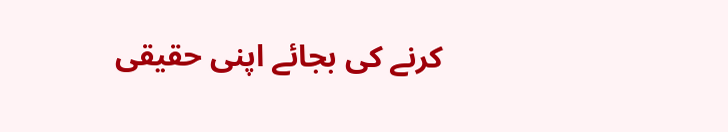کرنے کی بجائے اپنی حقیقی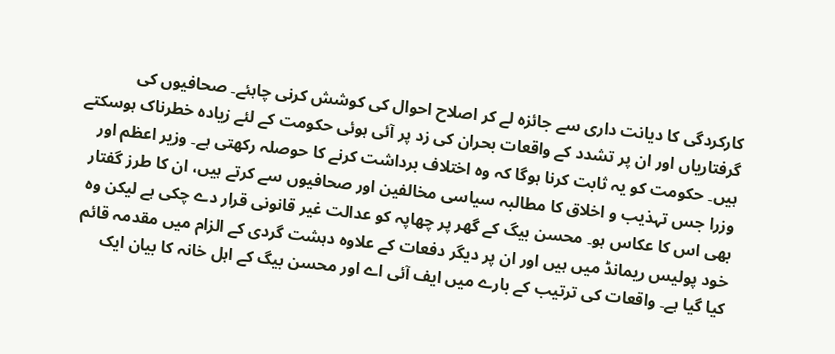کارکردگی کا دیانت داری سے جائزہ لے کر اصلاح احوال کی کوشش کرنی چاہئے۔ صحافیوں کی گرفتاریاں اور ان پر تشدد کے واقعات بحران کی زد پر آئی ہوئی حکومت کے لئے زیادہ خطرناک ہوسکتے ہیں۔ حکومت کو یہ ثابت کرنا ہوگا کہ وہ اختلاف برداشت کرنے کا حوصلہ رکھتی ہے۔ وزیر اعظم اور وزرا جس تہذیب و اخلاق کا مطالبہ سیاسی مخالفین اور صحافیوں سے کرتے ہیں، ان کا طرز گفتار بھی اس کا عکاس ہو۔ محسن بیگ کے گھر پر چھاپہ کو عدالت غیر قانونی قرار دے چکی ہے لیکن وہ خود پولیس ریمانڈ میں ہیں اور ان پر دیگر دفعات کے علاوہ دہشت گردی کے الزام میں مقدمہ قائم کیا گیا ہے۔ واقعات کی ترتیب کے بارے میں ایف آئی اے اور محسن بیگ کے اہل خانہ کا بیان ایک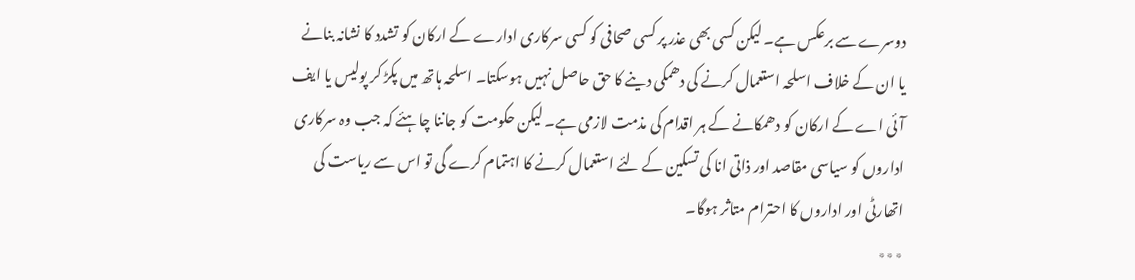دوسرے سے برعکس ہے۔ لیکن کسی بھی عذر پر کسی صحافی کو کسی سرکاری ادارے کے ارکان کو تشدد کا نشانہ بنانے یا ان کے خلاف اسلحہ استعمال کرنے کی دھمکی دینے کا حق حاصل نہیں ہوسکتا۔ اسلحہ ہاتھ میں پکڑ کر پولیس یا ایف آئی اے کے ارکان کو دھمکانے کے ہر اقدام کی مذمت لازمی ہے۔ لیکن حکومت کو جاننا چاہئے کہ جب وہ سرکاری اداروں کو سیاسی مقاصد اور ذاتی انا کی تسکین کے لئے استعمال کرنے کا اہتمام کرے گی تو اس سے ریاست کی اتھارٹی اور اداروں کا احترام متاثر ہوگا۔
٭٭٭